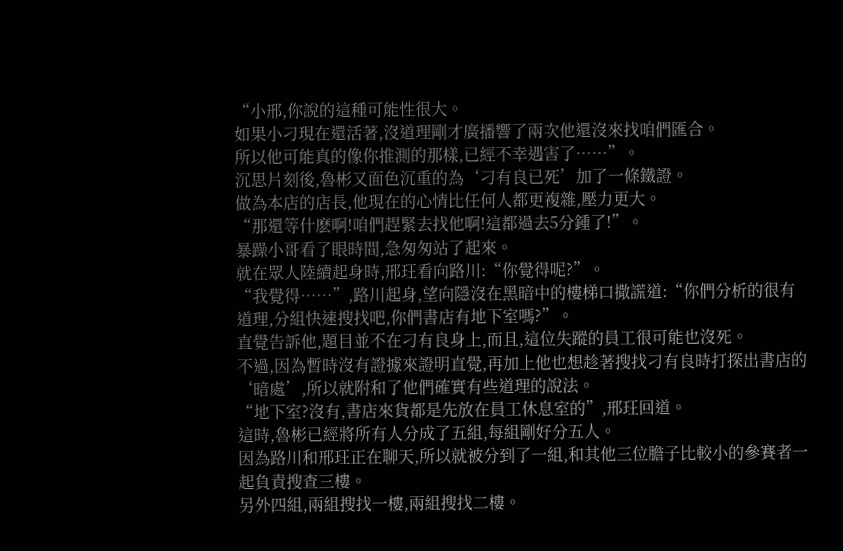“小邢,你說的這種可能性很大。
如果小刁現在還活著,沒道理剛才廣播響了兩次他還沒來找咱們匯合。
所以他可能真的像你推測的那樣,已經不幸遇害了……”。
沉思片刻後,魯彬又面色沉重的為‘刁有良已死’加了一條鐵證。
做為本店的店長,他現在的心情比任何人都更複雜,壓力更大。
“那還等什麽啊!咱們趕緊去找他啊!這都過去5分鍾了!”。
暴躁小哥看了眼時間,急匆匆站了起來。
就在眾人陸續起身時,邢玨看向路川:“你覺得呢?”。
“我覺得……”,路川起身,望向隱沒在黑暗中的樓梯口撒謊道:“你們分析的很有道理,分組快速搜找吧,你們書店有地下室嗎?”。
直覺告訴他,題目並不在刁有良身上,而且,這位失蹤的員工很可能也沒死。
不過,因為暫時沒有證據來證明直覺,再加上他也想趁著搜找刁有良時打探出書店的‘暗處’,所以就附和了他們確實有些道理的說法。
“地下室?沒有,書店來貨都是先放在員工休息室的”,邢玨回道。
這時,魯彬已經將所有人分成了五組,每組剛好分五人。
因為路川和邢玨正在聊天,所以就被分到了一組,和其他三位膽子比較小的參賽者一起負責搜查三樓。
另外四組,兩組搜找一樓,兩組搜找二樓。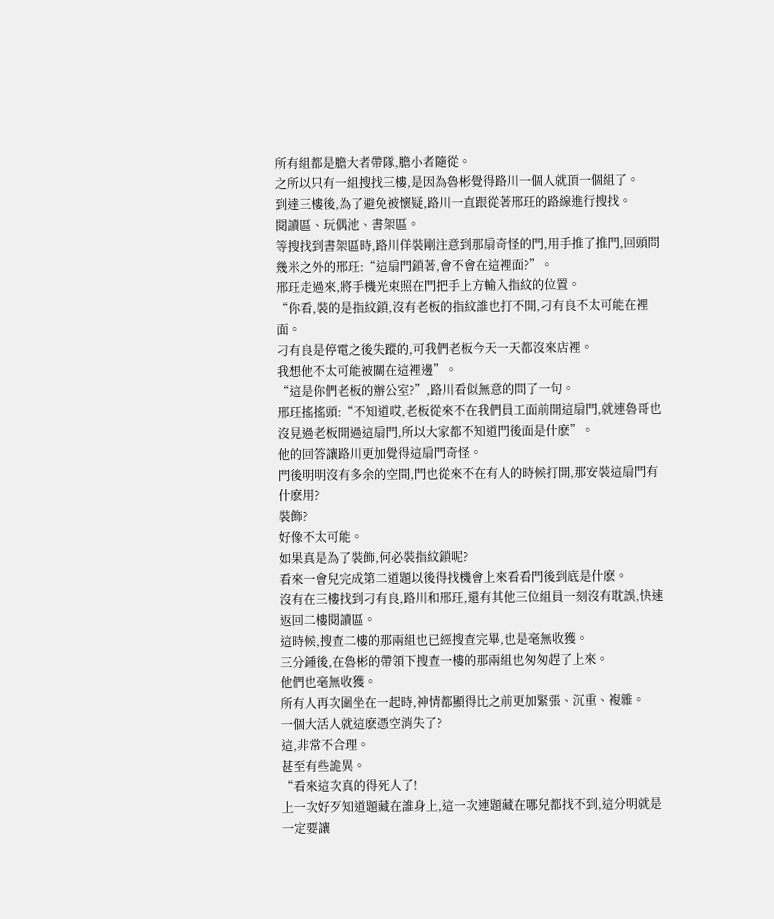所有組都是膽大者帶隊,膽小者隨從。
之所以只有一組搜找三樓,是因為魯彬覺得路川一個人就頂一個組了。
到達三樓後,為了避免被懷疑,路川一直跟從著邢玨的路線進行搜找。
閱讀區、玩偶池、書架區。
等搜找到書架區時,路川佯裝剛注意到那扇奇怪的門,用手推了推門,回頭問幾米之外的邢玨:“這扇門鎖著,會不會在這裡面?”。
邢玨走過來,將手機光束照在門把手上方輸入指紋的位置。
“你看,裝的是指紋鎖,沒有老板的指紋誰也打不開,刁有良不太可能在裡面。
刁有良是停電之後失蹤的,可我們老板今天一天都沒來店裡。
我想他不太可能被關在這裡邊”。
“這是你們老板的辦公室?”,路川看似無意的問了一句。
邢玨搖搖頭:“不知道哎,老板從來不在我們員工面前開這扇門,就連魯哥也沒見過老板開過這扇門,所以大家都不知道門後面是什麽”。
他的回答讓路川更加覺得這扇門奇怪。
門後明明沒有多余的空間,門也從來不在有人的時候打開,那安裝這扇門有什麽用?
裝飾?
好像不太可能。
如果真是為了裝飾,何必裝指紋鎖呢?
看來一會兒完成第二道題以後得找機會上來看看門後到底是什麽。
沒有在三樓找到刁有良,路川和邢玨,還有其他三位組員一刻沒有耽誤,快速返回二樓閱讀區。
這時候,搜查二樓的那兩組也已經搜查完畢,也是毫無收獲。
三分鍾後,在魯彬的帶領下搜查一樓的那兩組也匆匆趕了上來。
他們也毫無收獲。
所有人再次圍坐在一起時,神情都顯得比之前更加緊張、沉重、複雜。
一個大活人就這麽憑空消失了?
這,非常不合理。
甚至有些詭異。
“看來這次真的得死人了!
上一次好歹知道題藏在誰身上,這一次連題藏在哪兒都找不到,這分明就是一定要讓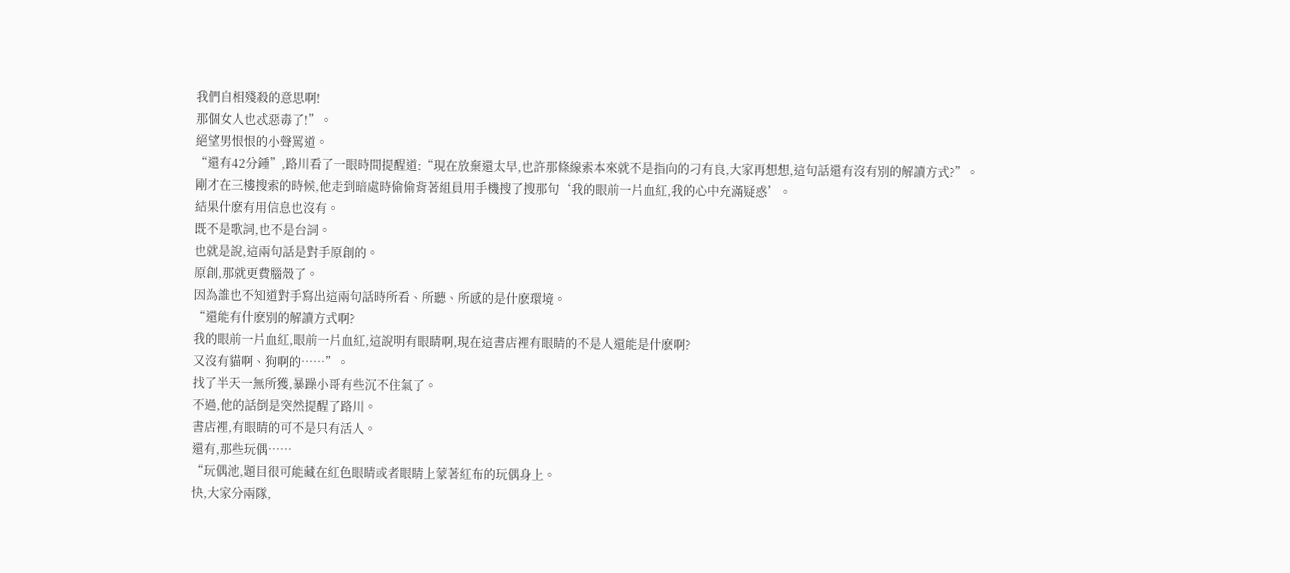我們自相殘殺的意思啊!
那個女人也忒惡毒了!”。
絕望男恨恨的小聲罵道。
“還有42分鍾”,路川看了一眼時間提醒道:“現在放棄還太早,也許那條線索本來就不是指向的刁有良,大家再想想,這句話還有沒有別的解讀方式?”。
剛才在三樓搜索的時候,他走到暗處時偷偷背著組員用手機搜了搜那句‘我的眼前一片血紅,我的心中充滿疑惑’。
結果什麽有用信息也沒有。
既不是歌詞,也不是台詞。
也就是說,這兩句話是對手原創的。
原創,那就更費腦殼了。
因為誰也不知道對手寫出這兩句話時所看、所聽、所感的是什麽環境。
“還能有什麽別的解讀方式啊?
我的眼前一片血紅,眼前一片血紅,這說明有眼睛啊,現在這書店裡有眼睛的不是人還能是什麽啊?
又沒有貓啊、狗啊的……”。
找了半天一無所獲,暴躁小哥有些沉不住氣了。
不過,他的話倒是突然提醒了路川。
書店裡,有眼睛的可不是只有活人。
還有,那些玩偶……
“玩偶池,題目很可能藏在紅色眼睛或者眼睛上蒙著紅布的玩偶身上。
快,大家分兩隊,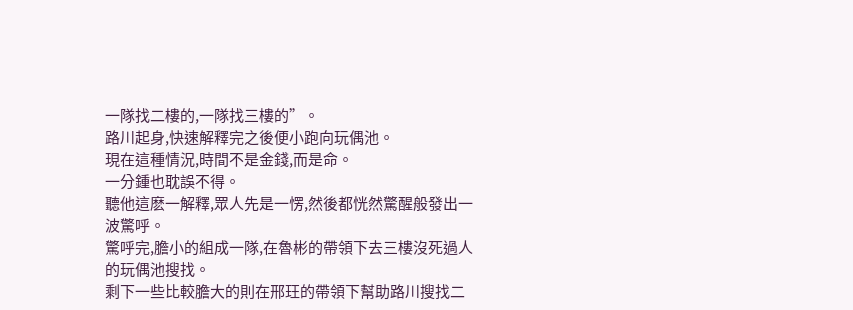一隊找二樓的,一隊找三樓的”。
路川起身,快速解釋完之後便小跑向玩偶池。
現在這種情況,時間不是金錢,而是命。
一分鍾也耽誤不得。
聽他這麽一解釋,眾人先是一愣,然後都恍然驚醒般發出一波驚呼。
驚呼完,膽小的組成一隊,在魯彬的帶領下去三樓沒死過人的玩偶池搜找。
剩下一些比較膽大的則在邢玨的帶領下幫助路川搜找二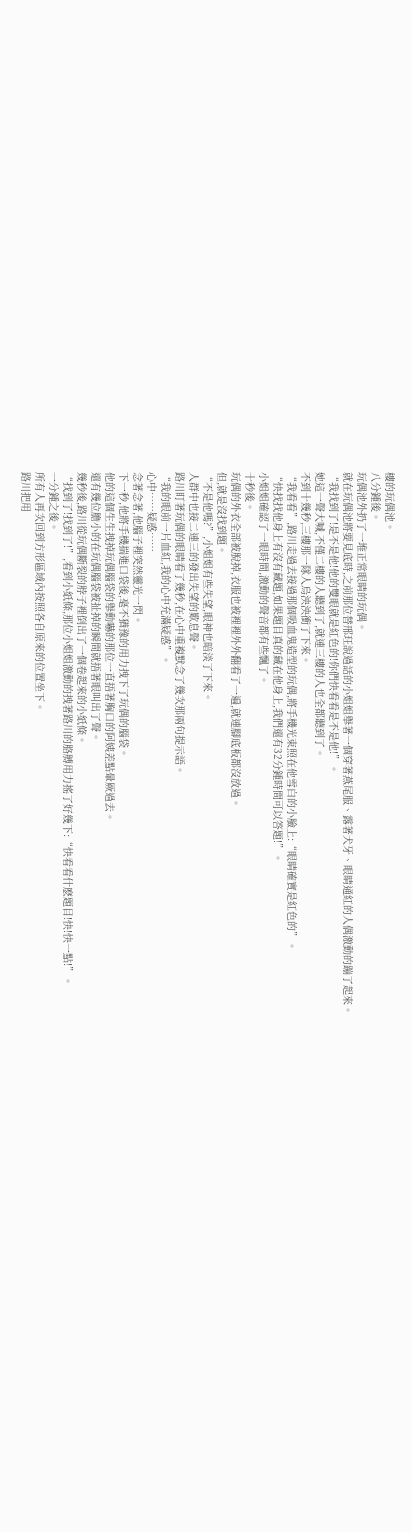樓的玩偶池。
八分鍾後。
玩偶池外扔了一堆正常眼睛的玩偶。
就在玩偶池將要見底時,之前那位替邢玨說過話的小姐姐舉著一個穿著燕尾服、露著犬牙、眼睛通紅的人偶激動的蹦了起來。
“我找到了!是不是他!他的雙眼就是紅色的!你們快看看是不是他!”。
她這一聲大喊,不僅二樓的人聽到了,就連三樓的人也全都聽到了。
不到十幾秒,三樓那一隊人烏泱泱衝了下來。
“我看看”,路川走過去接過那個吸血鬼造型的玩偶,將手機光束照在他雪白的小臉上:“眼睛確實是紅色的”。
“快找找他身上有沒有藏題,如果題目真的藏在他身上,我們還有32分鍾時間可以答題!”。
小姐姐確認了一眼時間,激動的聲音都有些飄了。
十秒後。
玩偶的外衣全部被脫掉,衣服也被裡裡外外翻看了一遍,就連腳底板都沒放過。
但,就是沒找到題。
“不是他嗎?”,小姐姐有些失望,眼神也暗淡了下來。
人群中也接二連三的發出失望的歎息聲。
路川盯著玩偶的眼睛看了幾秒,在心中重複默念了幾次那兩句提示語。
“我的眼前一片血紅,我的心中充滿疑惑”。
心中……疑惑……
念著念著,他腦子裡突然靈光一閃。
下一秒,他將手機揣進口袋後,毫不猶豫的用力拽下了玩偶的腦袋。
他的這個生生拽掉玩偶腦袋的舉動嚇的那位一直捂著胸口的阿姨差點暈厥過去。
還有幾位膽小的在玩偶腦袋被扯掉的瞬間就捂著眼叫出了聲。
幾秒後,路川從玩偶斷裂的脖子裡倒出了一個卷起來的小紙條。
“找到了!找到了!”,看到小紙條,那位小姐姐激動的拽著路川的胳膊用力搖了好幾下:“快看看什麽題目!快!快一點!”。
一分鍾之後。
所有人再次回到方形區域內按照各自原來的位置坐下。
路川把用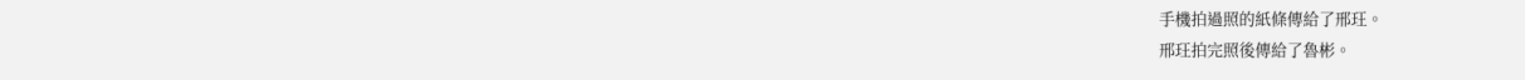手機拍過照的紙條傳給了邢玨。
邢玨拍完照後傳給了魯彬。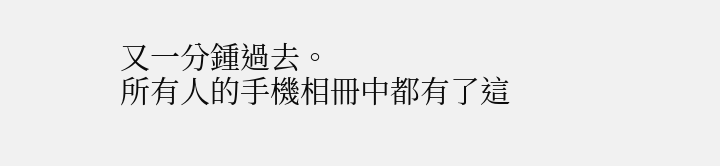又一分鍾過去。
所有人的手機相冊中都有了這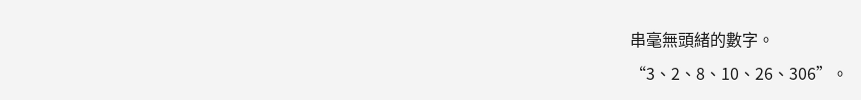串毫無頭緒的數字。
“3、2、8、10、26、306”。